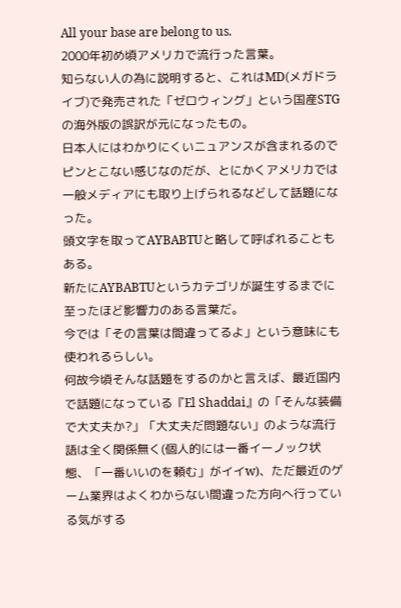All your base are belong to us.
2000年初め頃アメリカで流行った言葉。
知らない人の為に説明すると、これはMD(メガドライブ)で発売された「ゼロウィング」という国産STGの海外版の誤訳が元になったもの。
日本人にはわかりにくいニュアンスが含まれるのでピンとこない感じなのだが、とにかくアメリカでは一般メディアにも取り上げられるなどして話題になった。
頭文字を取ってAYBABTUと略して呼ばれることもある。
新たにAYBABTUというカテゴリが誕生するまでに至ったほど影響力のある言葉だ。
今では「その言葉は間違ってるよ」という意味にも使われるらしい。
何故今頃そんな話題をするのかと言えば、最近国内で話題になっている『El Shaddai』の「そんな装備で大丈夫か?」「大丈夫だ問題ない」のような流行語は全く関係無く(個人的には一番イーノック状態、「一番いいのを頼む」がイイw)、ただ最近のゲーム業界はよくわからない間違った方向へ行っている気がする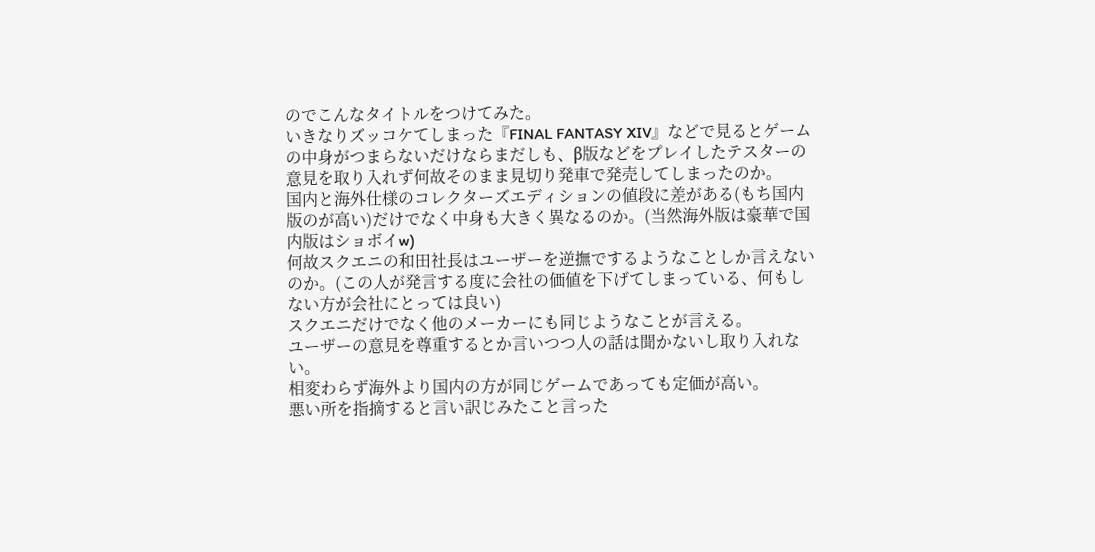のでこんなタイトルをつけてみた。
いきなりズッコケてしまった『FINAL FANTASY XIV』などで見るとゲームの中身がつまらないだけならまだしも、β版などをプレイしたテスターの意見を取り入れず何故そのまま見切り発車で発売してしまったのか。
国内と海外仕様のコレクターズエディションの値段に差がある(もち国内版のが高い)だけでなく中身も大きく異なるのか。(当然海外版は豪華で国内版はショボイw)
何故スクエニの和田社長はユーザーを逆撫でするようなことしか言えないのか。(この人が発言する度に会社の価値を下げてしまっている、何もしない方が会社にとっては良い)
スクエニだけでなく他のメーカーにも同じようなことが言える。
ユーザーの意見を尊重するとか言いつつ人の話は聞かないし取り入れない。
相変わらず海外より国内の方が同じゲームであっても定価が高い。
悪い所を指摘すると言い訳じみたこと言った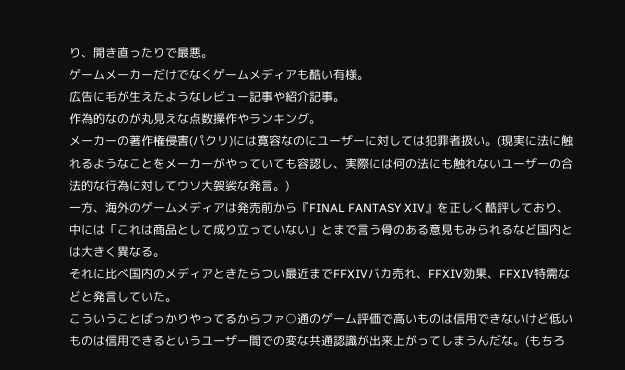り、開き直ったりで最悪。
ゲームメーカーだけでなくゲームメディアも酷い有様。
広告に毛が生えたようなレビュー記事や紹介記事。
作為的なのが丸見えな点数操作やランキング。
メーカーの著作権侵害(パクリ)には寛容なのにユーザーに対しては犯罪者扱い。(現実に法に触れるようなことをメーカーがやっていても容認し、実際には何の法にも触れないユーザーの合法的な行為に対してウソ大袈裟な発言。)
一方、海外のゲームメディアは発売前から『FINAL FANTASY XIV』を正しく酷評しており、中には「これは商品として成り立っていない」とまで言う骨のある意見もみられるなど国内とは大きく異なる。
それに比べ国内のメディアときたらつい最近までFFXIVバカ売れ、FFXIV効果、FFXIV特需などと発言していた。
こういうことばっかりやってるからファ○通のゲーム評価で高いものは信用できないけど低いものは信用できるというユーザー間での変な共通認識が出来上がってしまうんだな。(もちろ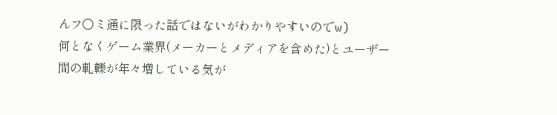んフ○ミ通に限った話ではないがわかりやすいのでw)
何となくゲーム業界(メーカーとメディアを含めた)とユーザー間の軋轢が年々増している気が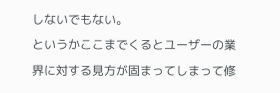しないでもない。
というかここまでくるとユーザーの業界に対する見方が固まってしまって修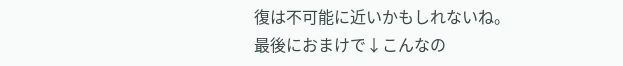復は不可能に近いかもしれないね。
最後におまけで↓こんなの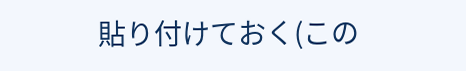貼り付けておく(この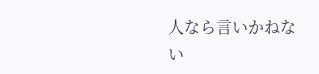人なら言いかねない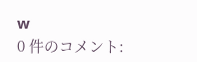w
0 件のコメント: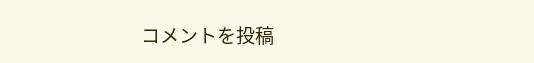コメントを投稿